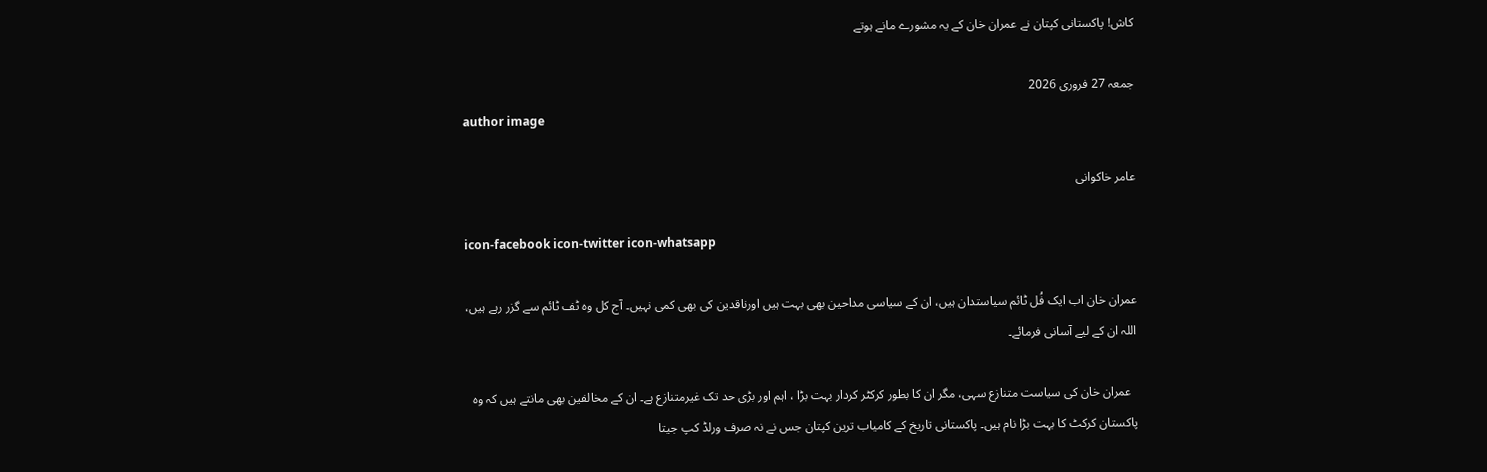کاش! پاکستانی کپتان نے عمران خان کے یہ مشورے مانے ہوتے

جمعہ 27 فروری 2026
author image

عامر خاکوانی

icon-facebook icon-twitter icon-whatsapp

عمران خان اب ایک فُل ٹائم سیاستدان ہیں، ان کے سیاسی مداحین بھی بہت ہیں اورناقدین کی بھی کمی نہیں۔ آج کل وہ ٹف ٹائم سے گزر رہے ہیں، اللہ ان کے لیے آسانی فرمائے۔

  عمران خان کی سیاست متنازع سہی، مگر ان کا بطور کرکٹر کردار بہت بڑا ، اہم اور بڑی حد تک غیرمتنازع ہے۔ ان کے مخالفین بھی مانتے ہیں کہ وہ پاکستان کرکٹ کا بہت بڑا نام ہیں۔ پاکستانی تاریخ کے کامیاب ترین کپتان جس نے نہ صرف ورلڈ کپ جیتا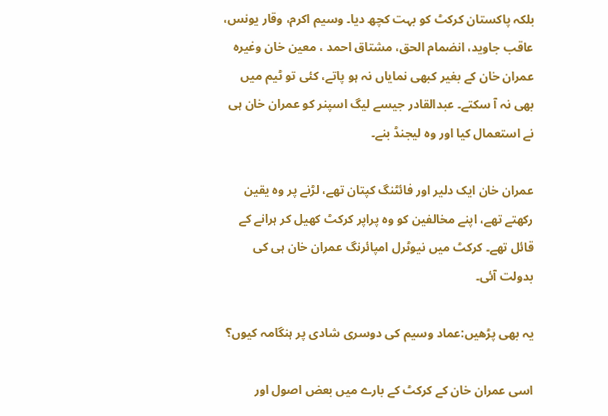بلکہ پاکستان کرکٹ کو بہت کچھ دیا۔ وسیم اکرم، وقار یونس، عاقب جاوید، انضمام الحق، مشتاق احمد ، معین خان وغیرہ عمران خان کے بغیر کبھی نمایاں نہ ہو پاتے، کئی تو ٹیم میں بھی نہ آ سکتے۔ عبدالقادر جیسے لیگ اسپنر کو عمران خان ہی نے استعمال کیا اور وہ لیجنڈ بنے۔

عمران خان ایک دلیر اور فائٹنگ کپتان تھے، لڑنے پر وہ یقین رکھتے تھے، اپنے مخالفین کو وہ پراپر کرکٹ کھیل کر ہرانے کے قائل تھے۔ کرکٹ میں نیوٹرل امپائرنگ عمران خان ہی کی بدولت آئی۔

یہ بھی پڑھیں:عماد وسیم کی دوسری شادی پر ہنگامہ کیوں؟

اسی عمران خان کے کرکٹ کے بارے میں بعض اصول اور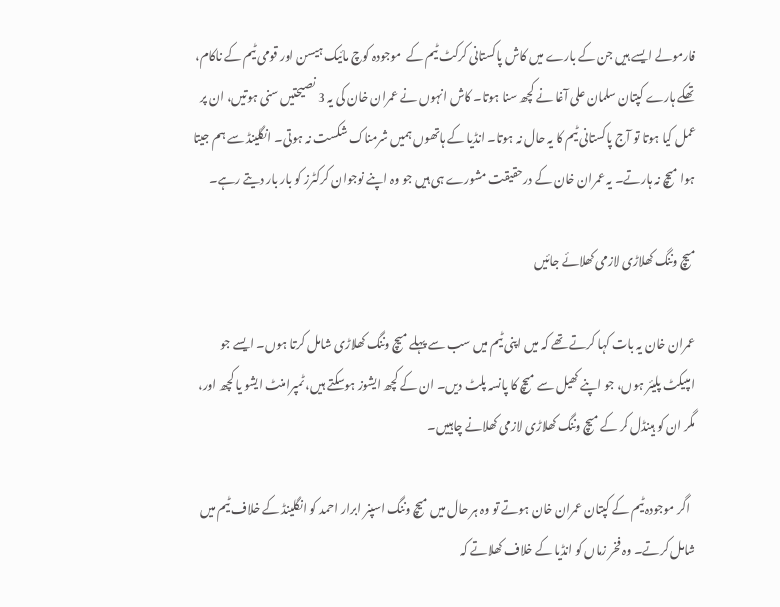فارمولے ایسے ہیں جن کے بارے میں کاش پاکستانی کرکٹ ٹیم کے  موجودہ کوچ مائیک ہیسن اور قومی ٹیم کے ناکام، تھکے ہارے کپتان سلمان علی آغا نے کچھ سنا ہوتا۔ کاش انہوں نے عمران خان کی یہ 3 نصیحتیں سنی ہوتیں، ان پر عمل کیا ہوتا تو آج پاکستانی ٹیم کا یہ حال نہ ہوتا۔ انڈیا کے ہاتھوں ہمیں شرمناک شکست نہ ہوتی۔ انگلینڈ سے ہم جیتا ہوا میچ نہ ہارتے۔ یہ عمران خان کے درحقیقت مشورے ہی ہیں جو وہ اپنے نوجوان کرکٹرز کو بار بار دیتے رہے۔

میچ وننگ کھلاڑی لازمی کھلائے جائیں

عمران خان یہ بات کہا کرتے تھے کہ میں اپنی ٹیم میں سب سے پہلے میچ وننگ کھلاڑی شامل کرتا ہوں۔ ایسے جو امپیکٹ پلیئر ہوں، جو اپنے کھیل سے میچ کا پانسہ پلٹ دیں۔ ان کے کچھ ایشوز ہوسکتے ہیں، ٹمپرامنٹ ایشو یا کچھ اور، مگر ان کو ہینڈل کر کے میچ وننگ کھلاڑی لازمی کھلانے چاہییں۔

  اگر موجودہ ٹیم کے کپتان عمران خان ہوتے تو وہ ہر حال میں میچ وننگ اسپنر ابرار احمد کو انگلینڈ کے خلاف ٹیم میں شامل کرتے۔ وہ فخر زماں کو انڈیا کے خلاف کھلاتے کہ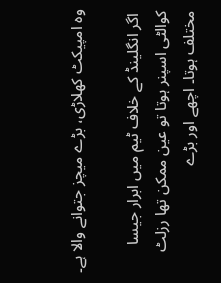وہ امپیکٹ کھلاڑی، بڑے میچز جتوانے والا ہے۔

 اگر انگلینڈ کے خلاف ٹیم میں ابرار جیسا کوالٹی اسپنر ہوتا تو عین ممکن تھا رزلٹ مختلف ہوتا۔ اچھے اور بڑے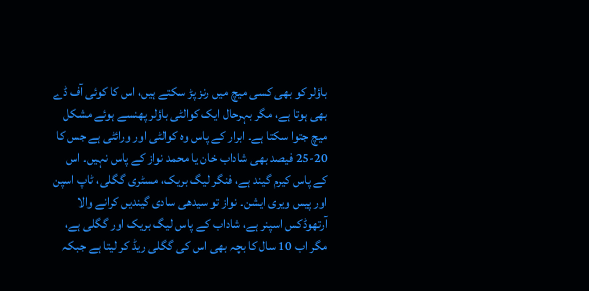باؤلر کو بھی کسی میچ میں رنز پڑ سکتے ہیں، اس کا کوئی آف ڈے بھی ہوتا ہے، مگر بہرحال ایک کوالٹی باؤلر پھنسے ہوئے مشکل میچ جتوا سکتا ہے۔ ابرار کے پاس وہ کوالٹی اور ورائٹی ہے جس کا 20-25 فیصد بھی شاداب خان یا محمد نواز کے پاس نہیں۔ اس کے پاس کیرم گیند ہے، فنگر لیگ بریک، مسٹری گگلی، ٹاپ اسپن اور پیس ویری ایشن۔ نواز تو سیدھی سادی گیندیں کرانے والا آرتھوڈکس اسپنر ہے، شاداب کے پاس لیگ بریک اور گگلی ہے، مگر اب 10 سال کا بچہ بھی اس کی گگلی ریڈ کر لیتا ہے جبکہ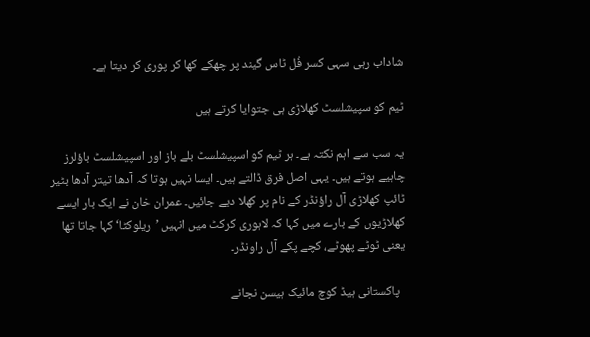شاداب رہی سہی کسر فُل ٹاس گیند پر چھکے کھا کر پوری کر دیتا ہے۔

ٹیم کو سپیشلسٹ کھلاڑی ہی جتوایا کرتے ہیں

یہ سب سے اہم نکتہ ہے۔ ہر ٹیم کو اسپیشلسٹ بلے باز اور اسپیشلسٹ باؤلرز چاہیے ہوتے ہیں۔ یہی اصل فرق ڈالتے ہیں۔ ایسا نہیں ہوتا کہ آدھا تیتر آدھا بٹیر ٹائپ کھلاڑی آل راؤنڈر کے نام پر کھلا دیے جائیں۔ عمران خان نے ایک بار ایسے کھلاڑیوں کے بارے میں کہا کہ لاہوری کرکٹ میں انہیں ’ریلوکٹا‘ کہا جاتا تھا یعنی ٹوٹے پھوٹے، کچے پکے آل راونڈر۔

  پاکستانی ہیڈ کوچ مائیک ہیسن نجانے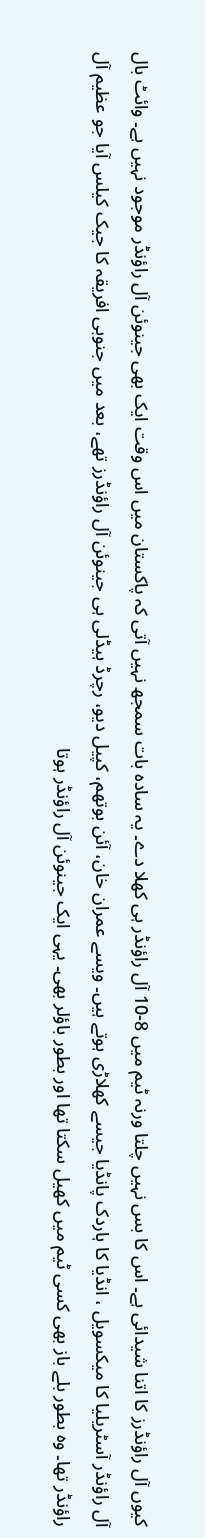کیوں آل راؤنڈرز کا اتنا شیدائی ہے۔ اس کا بس نہیں چلتا ورنہ ٹیم میں 8-10 آل راؤنڈر ہی کھلا دے۔ یہ سادہ بات سمجھ نہیں آتی کہ پاکستان میں اس وقت ایک بھی جینوئن آل راؤنڈر موجود نہیں ہے۔ وائٹ بال آل راؤنڈر آسٹریلیا کا میکسویل ، انڈیا کا ہاردک پانڈیا جیسے کھلاڑی ہوتے ہیں۔ ویسے عمران خان، آئن بوتھم، کپیل دیو، رچرڈ ہیڈلی ہی جینوئن آل راؤنڈرز تھے، بعد میں جنوبی افریقہ کا جیک کیلس آیا جو عظیم آل راؤنڈر تھا۔ وہ بطور بلے باز بھی کسی ٹیم میں کھیل سکتا تھا اور بطور باؤلر بھی۔ یہی ایک جینوئن آل راؤنڈر ہوتا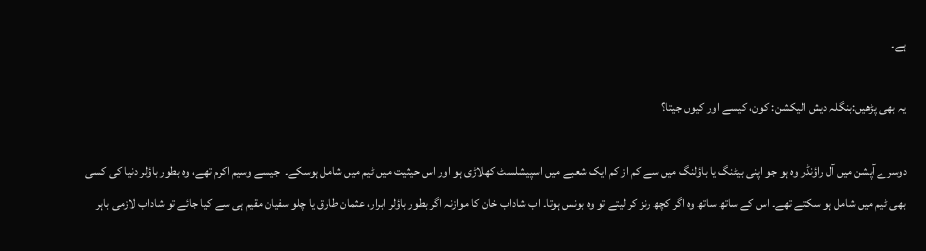ہے۔

یہ بھی پڑھیں:بنگلہ دیش الیکشن: کون، کیسے اور کیوں جیتا؟

دوسرے آپشن میں آل راؤنڈر وہ ہو جو اپنی بیٹنگ یا باؤلنگ میں سے کم از کم ایک شعبے میں اسپیشلسٹ کھلاڑی ہو اور اس حیثیت میں ٹیم میں شامل ہوسکے۔  جیسے وسیم اکرم تھے، وہ بطور باؤلر دنیا کی کسی بھی ٹیم میں شامل ہو سکتے تھے۔ اس کے ساتھ ساتھ وہ اگر کچھ رنز کر لیتے تو وہ بونس ہوتا۔ اب شاداب خان کا موازنہ اگر بطور باؤلر ابرار، عثمان طارق یا چلو سفیان مقیم ہی سے کیا جائے تو شاداب لازمی باہر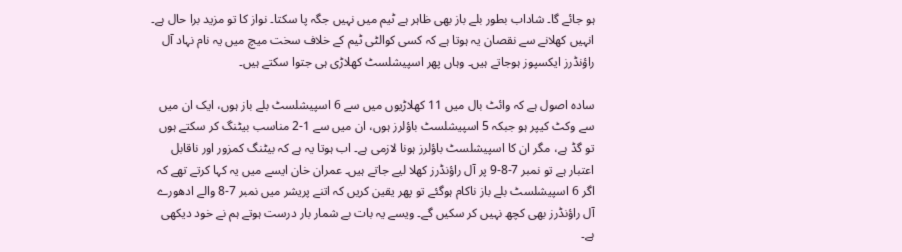ہو جائے گا۔ شاداب بطور بلے باز بھی ظاہر ہے ٹیم میں نہیں جگہ پا سکتا۔ نواز کا تو مزید برا حال ہے۔ انہیں کھلانے سے نقصان یہ ہوتا ہے کہ کسی کوالٹی ٹیم کے خلاف سخت میچ میں یہ نام نہاد آل راؤنڈرز ایکسپوز ہوجاتے ہیں۔ وہاں پھر اسپیشلسٹ کھلاڑی ہی جتوا سکتے ہیں۔

سادہ اصول ہے کہ وائٹ بال میں 11 کھلاڑیوں میں سے 6 اسپیشلسٹ بلے باز ہوں، ایک ان میں سے وکٹ کیپر ہو جبکہ 5 اسپیشلسٹ باؤلرز ہوں، ان میں سے 1-2 مناسب بیٹنگ کر سکتے ہوں تو گڈ ہے، مگر ان کا اسپیشلسٹ باؤلرز ہونا لازمی ہے۔ اب ہوتا یہ ہے کہ بیٹنگ کمزور اور ناقابل اعتبار ہے تو نمبر 7-8-9 پر آل راؤنڈرز کھلا لیے جاتے ہیں۔ عمران خان ایسے میں یہ کہا کرتے تھے کہ اگر 6 اسپیشلسٹ بلے باز ناکام ہوگئے تو پھر یقین کریں کہ اتنے پریشر میں نمبر 7-8 والے ادھورے آل راؤنڈرز بھی کچھ نہیں کر سکیں گے۔ ویسے یہ بات بے شمار بار درست ہوتے ہم نے خود دیکھی ہے۔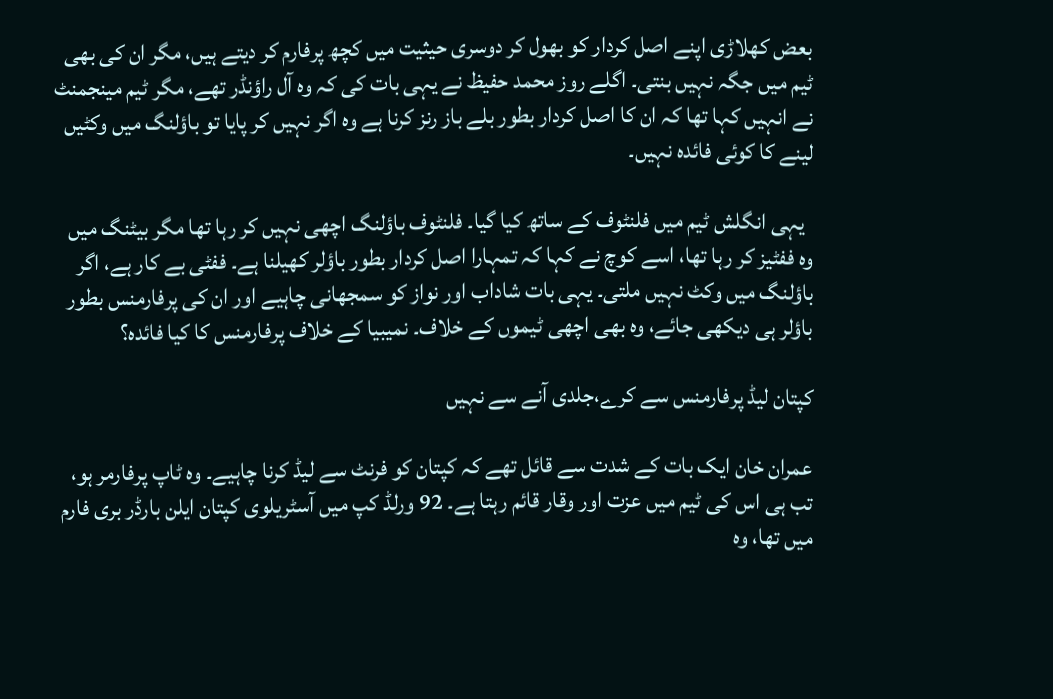بعض کھلاڑی اپنے اصل کردار کو بھول کر دوسری حیثیت میں کچھ پرفارم کر دیتے ہیں، مگر ان کی بھی ٹیم میں جگہ نہیں بنتی۔ اگلے روز محمد حفیظ نے یہی بات کی کہ وہ آل راؤنڈر تھے، مگر ٹیم مینجمنٹ نے انہیں کہا تھا کہ ان کا اصل کردار بطور بلے باز رنز کرنا ہے وہ اگر نہیں کر پایا تو باؤلنگ میں وکٹیں لینے کا کوئی فائدہ نہیں۔

  یہی انگلش ٹیم میں فلنٹوف کے ساتھ کیا گیا۔ فلنٹوف باؤلنگ اچھی نہیں کر رہا تھا مگر بیٹنگ میں وہ ففٹیز کر رہا تھا، اسے کوچ نے کہا کہ تمہارا اصل کردار بطور باؤلر کھیلنا ہے۔ ففٹی بے کار ہے، اگر باؤلنگ میں وکٹ نہیں ملتی۔ یہی بات شاداب اور نواز کو سمجھانی چاہیے اور ان کی پرفارمنس بطور باؤلر ہی دیکھی جائے، وہ بھی اچھی ٹیموں کے خلاف۔ نمیبیا کے خلاف پرفارمنس کا کیا فائدہ؟

کپتان لیڈ پرفارمنس سے کرے،جلدی آنے سے نہیں

عمران خان ایک بات کے شدت سے قائل تھے کہ کپتان کو فرنٹ سے لیڈ کرنا چاہیے۔ وہ ٹاپ پرفارمر ہو، تب ہی اس کی ٹیم میں عزت اور وقار قائم رہتا ہے۔ 92 ورلڈ کپ میں آسٹریلوی کپتان ایلن بارڈر بری فارم میں تھا، وہ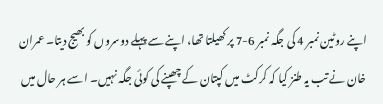اپنے روٹین نمبر 4 کی جگہ نمبر 6-7 پر کھیلتا تھا، اپنے سے پہلے دوسروں کو بھیج دیتا۔ عمران خان نے تب یہ طنز کیا کہ کرکٹ میں کپتان کے چھپنے کی کوئی جگہ نہیں۔ اسے ہر حال میں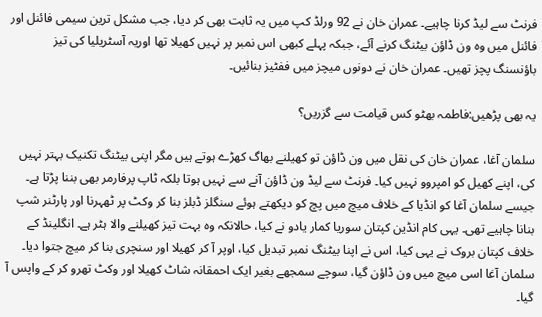فرنٹ سے لیڈ کرنا چاہیے۔ عمران خان نے 92 ورلڈ کپ میں یہ ثابت بھی کر دیا، جب مشکل ترین سیمی فائنل اور فائنل میں وہ ون ڈاؤن بیٹنگ کرنے آئے، جبکہ پہلے کبھی اس نمبر پر نہیں کھیلا تھا اوریہ آسٹریلیا کی تیز باؤنسنگ پچز تھیں۔ عمران خان نے دونوں میچز میں ففٹیز بنائیں۔

یہ بھی پڑھیں:فاطمہ بھٹو کس قیامت سے گزریں؟

سلمان آغا، عمران خان کی نقل میں ون ڈاؤن تو کھیلنے بھاگ کھڑے ہوتے ہیں مگر اپنی بیٹنگ تکنیک بہتر نہیں کی، اپنے کھیل کو امپروو نہیں کیا۔ فرنٹ سے لیڈ ون ڈاؤن آنے سے نہیں ہوتا بلکہ ٹاپ پرفارمر بھی بننا پڑتا ہے۔ جیسے سلمان آغا کو انڈیا کے خلاف میچ میں پچ کو دیکھتے ہوئے سنگلز ڈبلز بنا کر وکٹ پر ٹھہرنا اور پارٹنر شپ بنانا چاہیے تھی۔ یہی کام انڈین کپتان سوریا کمار یادو نے کیا، حالانکہ وہ بہت تیز کھیلنے والا ہٹر ہے۔ انگلینڈ کے خلاف کپتان بروک نے یہی کیا، اس نے اپنا بیٹنگ نمبر تبدیل کیا، اوپر آ کر کھیلا اور سنچری بنا کر میچ جتوا دیا۔ سلمان آغا اسی میچ میں ون ڈاؤن گیا، سوچے سمجھے بغیر ایک احمقانہ شاٹ کھیلا اور وکٹ تھرو کر کے واپس آ گیا۔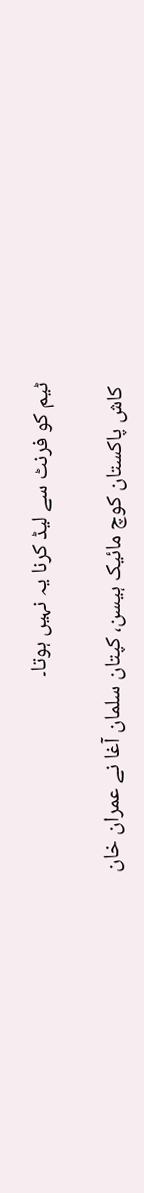ٹیم کو فرنٹ سے لیڈ کرنا یہ نہیں ہوتا۔

 کاش پاکستان کوچ مائیک ہیسن، کپتان سلمان آغا نے عمران خان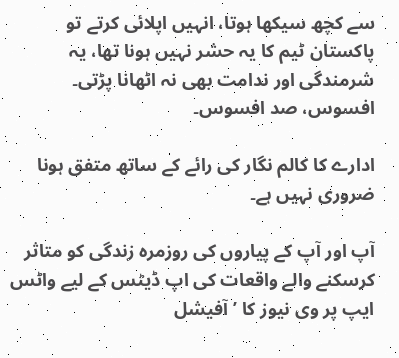سے کچھ سیکھا ہوتا، انہیں اپلائی کرتے تو پاکستان ٹیم کا یہ حشر نہیں ہونا تھا، یہ شرمندگی اور ندامت بھی نہ اٹھانا پڑتی۔ افسوس، صد افسوس۔

ادارے کا کالم نگار کی رائے کے ساتھ متفق ہونا ضروری نہیں ہے۔

آپ اور آپ کے پیاروں کی روزمرہ زندگی کو متاثر کرسکنے والے واقعات کی اپ ڈیٹس کے لیے واٹس ایپ پر وی نیوز کا ’آفیشل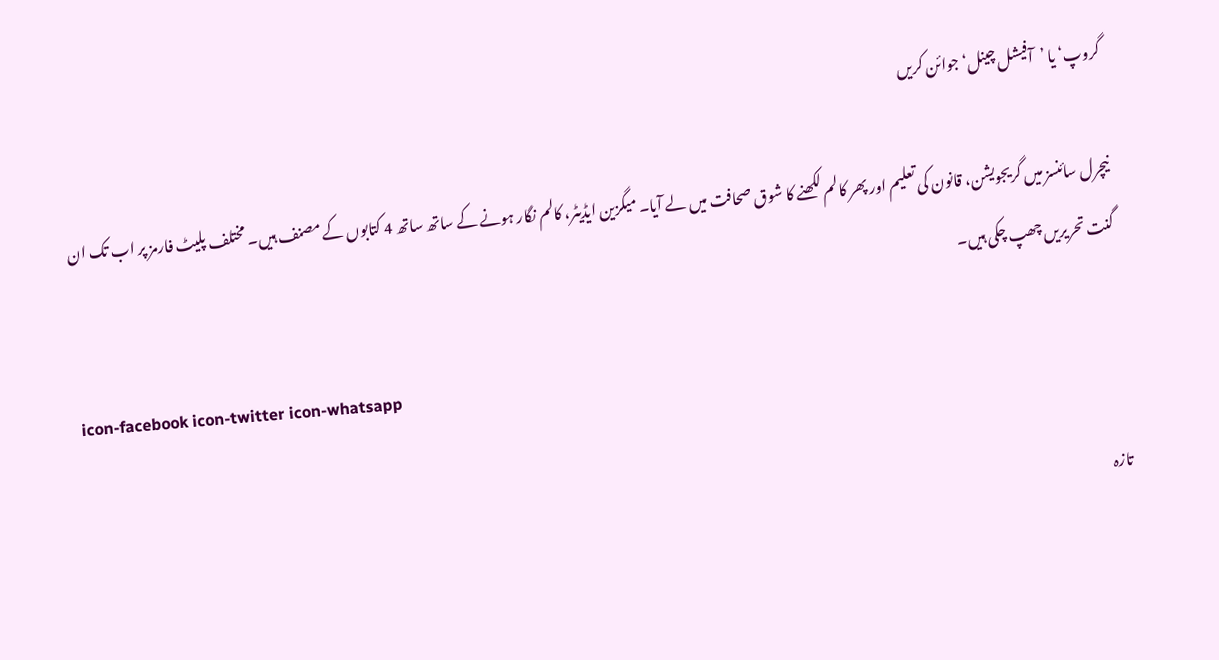گروپ‘ یا ’آفیشل چینل‘ جوائن کریں

نیچرل سائنسز میں گریجویشن، قانون کی تعلیم اور پھر کالم لکھنے کا شوق صحافت میں لے آیا۔ میگزین ایڈیٹر، کالم نگار ہونے کے ساتھ ساتھ 4 کتابوں کے مصنف ہیں۔ مختلف پلیٹ فارمز پر اب تک ان گنت تحریریں چھپ چکی ہیں۔

icon-facebook icon-twitter icon-whatsapp

تازہ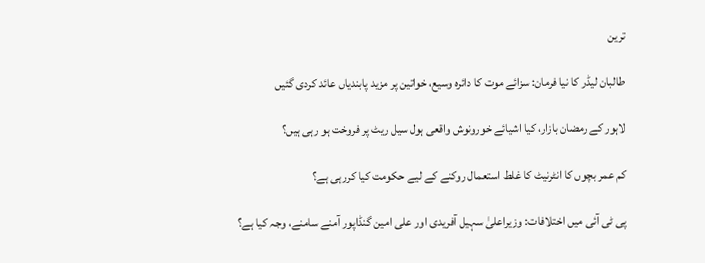ترین

طالبان لیڈر کا نیا فرمان: سزائے موت کا دائرہ وسیع، خواتین پر مزید پابندیاں عائد کردی گئیں

لاہور کے رمضان بازار، کیا اشیائے خورونوش واقعی ہول سیل ریٹ پر فروخت ہو رہی ہیں؟

کم عمر بچوں کا انٹرنیٹ کا غلط استعمال روکنے کے لیے حکومت کیا کررہی ہے؟

پی ٹی آئی میں اختلافات: وزیراعلیٰ سہیل آفریدی اور علی امین گنڈاپور آمنے سامنے، وجہ کیا ہے؟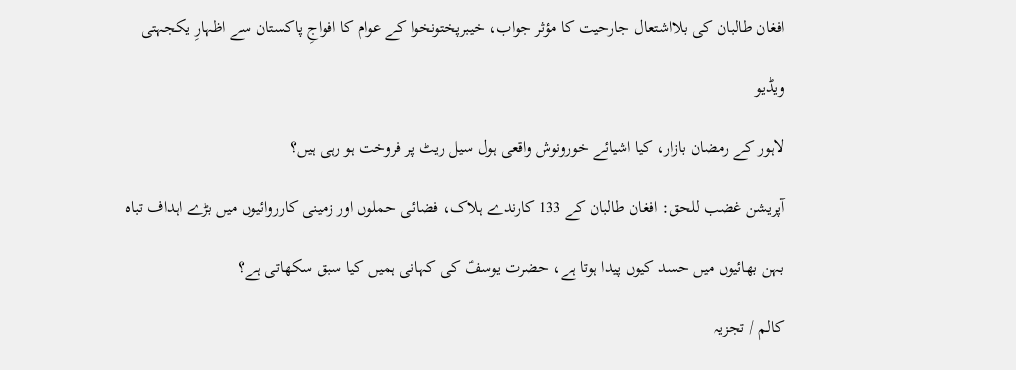افغان طالبان کی بلااشتعال جارحیت کا مؤثر جواب، خیبرپختونخوا کے عوام کا افواجِ پاکستان سے اظہارِ یکجہتی

ویڈیو

لاہور کے رمضان بازار، کیا اشیائے خورونوش واقعی ہول سیل ریٹ پر فروخت ہو رہی ہیں؟

آپریشن غضب للحق: افغان طالبان کے 133 کارندے ہلاک، فضائی حملوں اور زمینی کارروائیوں میں بڑے اہداف تباہ

بہن بھائیوں میں حسد کیوں پیدا ہوتا ہے، حضرت یوسفؑ کی کہانی ہمیں کیا سبق سکھاتی ہے؟

کالم / تجزیہ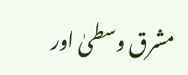مشرق وسطیٰ اور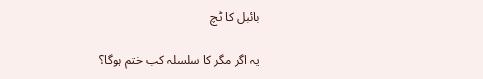بائبل کا ٹچ

یہ اگر مگر کا سلسلہ کب ختم ہوگا؟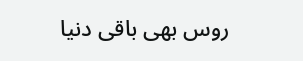روس بھی باقی دنیا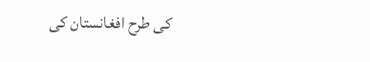کی طرح افغانستان کی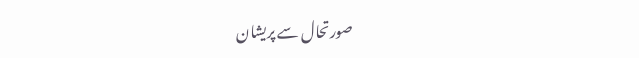صورتحال سے پریشان